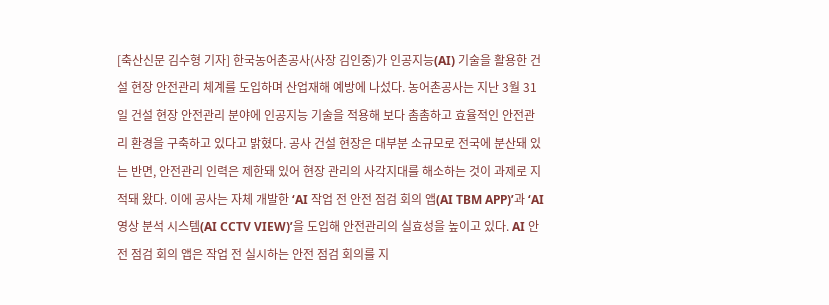[축산신문 김수형 기자] 한국농어촌공사(사장 김인중)가 인공지능(AI) 기술을 활용한 건설 현장 안전관리 체계를 도입하며 산업재해 예방에 나섰다. 농어촌공사는 지난 3월 31일 건설 현장 안전관리 분야에 인공지능 기술을 적용해 보다 촘촘하고 효율적인 안전관리 환경을 구축하고 있다고 밝혔다. 공사 건설 현장은 대부분 소규모로 전국에 분산돼 있는 반면, 안전관리 인력은 제한돼 있어 현장 관리의 사각지대를 해소하는 것이 과제로 지적돼 왔다. 이에 공사는 자체 개발한 ‘AI 작업 전 안전 점검 회의 앱(AI TBM APP)’과 ‘AI 영상 분석 시스템(AI CCTV VIEW)’을 도입해 안전관리의 실효성을 높이고 있다. AI 안전 점검 회의 앱은 작업 전 실시하는 안전 점검 회의를 지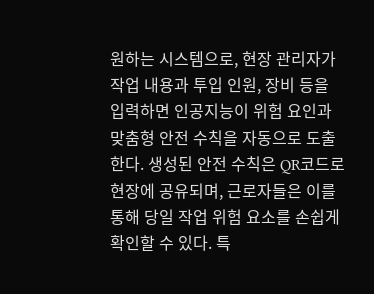원하는 시스템으로, 현장 관리자가 작업 내용과 투입 인원, 장비 등을 입력하면 인공지능이 위험 요인과 맞춤형 안전 수칙을 자동으로 도출한다. 생성된 안전 수칙은 QR코드로 현장에 공유되며, 근로자들은 이를 통해 당일 작업 위험 요소를 손쉽게 확인할 수 있다. 특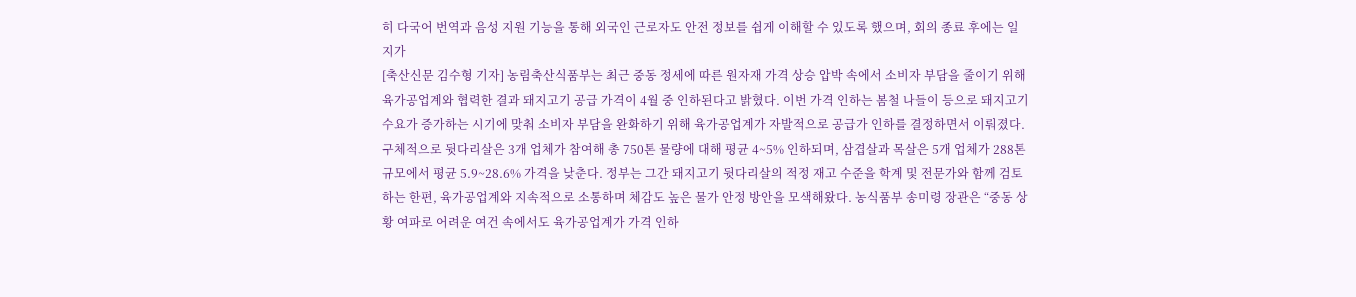히 다국어 번역과 음성 지원 기능을 통해 외국인 근로자도 안전 정보를 쉽게 이해할 수 있도록 했으며, 회의 종료 후에는 일지가
[축산신문 김수형 기자] 농림축산식품부는 최근 중동 정세에 따른 원자재 가격 상승 압박 속에서 소비자 부담을 줄이기 위해 육가공업계와 협력한 결과 돼지고기 공급 가격이 4월 중 인하된다고 밝혔다. 이번 가격 인하는 봄철 나들이 등으로 돼지고기 수요가 증가하는 시기에 맞춰 소비자 부담을 완화하기 위해 육가공업계가 자발적으로 공급가 인하를 결정하면서 이뤄졌다. 구체적으로 뒷다리살은 3개 업체가 참여해 총 750톤 물량에 대해 평균 4~5% 인하되며, 삼겹살과 목살은 5개 업체가 288톤 규모에서 평균 5.9~28.6% 가격을 낮춘다. 정부는 그간 돼지고기 뒷다리살의 적정 재고 수준을 학계 및 전문가와 함께 검토하는 한편, 육가공업계와 지속적으로 소통하며 체감도 높은 물가 안정 방안을 모색해왔다. 농식품부 송미령 장관은 “중동 상황 여파로 어려운 여건 속에서도 육가공업계가 가격 인하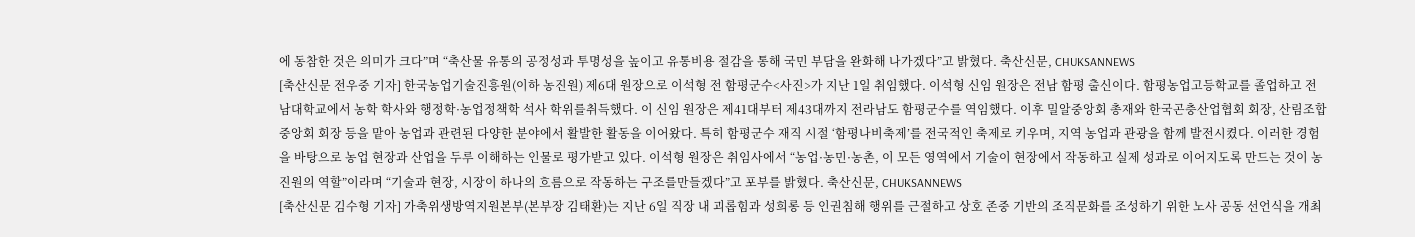에 동참한 것은 의미가 크다”며 “축산물 유통의 공정성과 투명성을 높이고 유통비용 절감을 통해 국민 부담을 완화해 나가겠다”고 밝혔다. 축산신문, CHUKSANNEWS
[축산신문 전우중 기자] 한국농업기술진흥원(이하 농진원) 제6대 원장으로 이석형 전 함평군수<사진>가 지난 1일 취임했다. 이석형 신임 원장은 전남 함평 출신이다. 함평농업고등학교를 졸업하고 전남대학교에서 농학 학사와 행정학·농업정책학 석사 학위를취득했다. 이 신임 원장은 제41대부터 제43대까지 전라남도 함평군수를 역임했다. 이후 밀알중앙회 총재와 한국곤충산업협회 회장, 산림조합중앙회 회장 등을 맡아 농업과 관련된 다양한 분야에서 활발한 활동을 이어왔다. 특히 함평군수 재직 시절 ‘함평나비축제’를 전국적인 축제로 키우며, 지역 농업과 관광을 함께 발전시켰다. 이러한 경험을 바탕으로 농업 현장과 산업을 두루 이해하는 인물로 평가받고 있다. 이석형 원장은 취임사에서 “농업·농민·농촌, 이 모든 영역에서 기술이 현장에서 작동하고 실제 성과로 이어지도록 만드는 것이 농진원의 역할”이라며 “기술과 현장, 시장이 하나의 흐름으로 작동하는 구조를만들겠다”고 포부를 밝혔다. 축산신문, CHUKSANNEWS
[축산신문 김수형 기자] 가축위생방역지원본부(본부장 김태환)는 지난 6일 직장 내 괴롭힘과 성희롱 등 인권침해 행위를 근절하고 상호 존중 기반의 조직문화를 조성하기 위한 노사 공동 선언식을 개최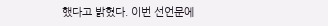했다고 밝혔다. 이번 선언문에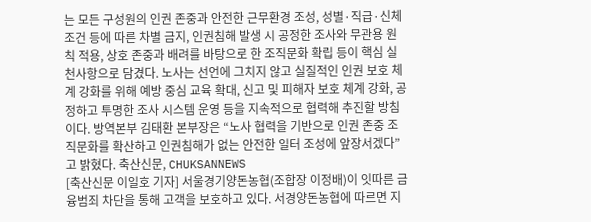는 모든 구성원의 인권 존중과 안전한 근무환경 조성, 성별·직급·신체조건 등에 따른 차별 금지, 인권침해 발생 시 공정한 조사와 무관용 원칙 적용, 상호 존중과 배려를 바탕으로 한 조직문화 확립 등이 핵심 실천사항으로 담겼다. 노사는 선언에 그치지 않고 실질적인 인권 보호 체계 강화를 위해 예방 중심 교육 확대, 신고 및 피해자 보호 체계 강화, 공정하고 투명한 조사 시스템 운영 등을 지속적으로 협력해 추진할 방침이다. 방역본부 김태환 본부장은 “노사 협력을 기반으로 인권 존중 조직문화를 확산하고 인권침해가 없는 안전한 일터 조성에 앞장서겠다”고 밝혔다. 축산신문, CHUKSANNEWS
[축산신문 이일호 기자] 서울경기양돈농협(조합장 이정배)이 잇따른 금융범죄 차단을 통해 고객을 보호하고 있다. 서경양돈농협에 따르면 지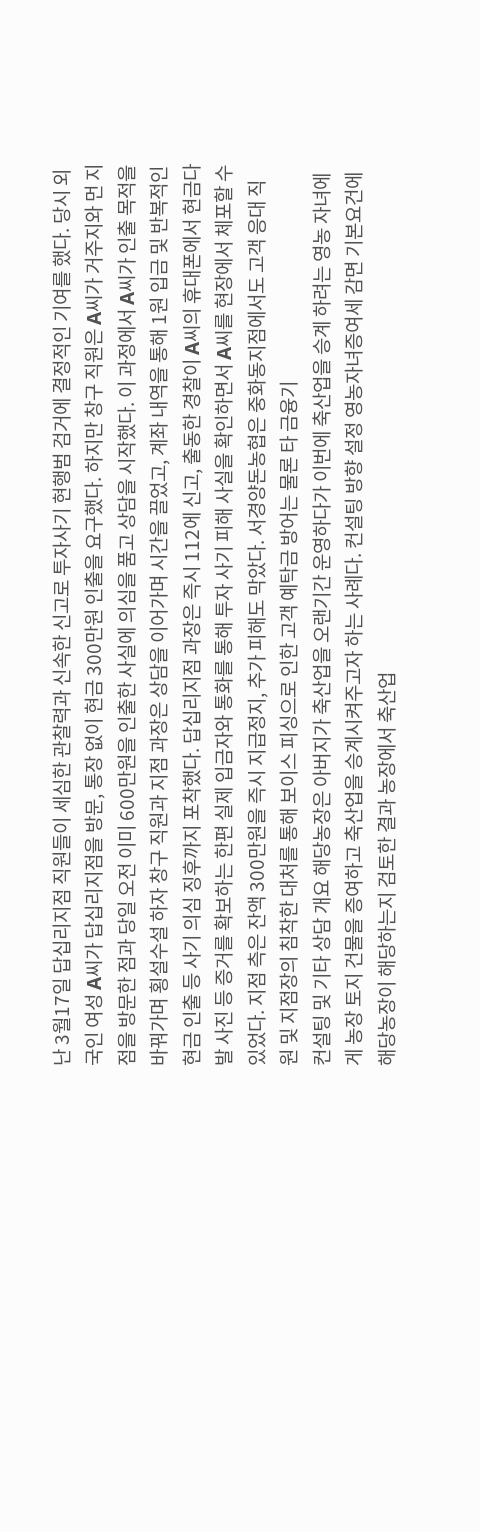난 3월17일 답십리지점 직원들이 세심한 관찰력과 신속한 신고로 투자사기 현행범 검거에 결정적인 기여를 했다. 당시 외국인 여성 A씨가 답십리지점을 방문, 통장 없이 현금 300만원 인출을 요구했다. 하지만 창구 직원은 A씨가 거주지와 먼 지점을 방문한 점과 당일 오전 이미 600만원을 인출한 사실에 의심을 품고 상담을 시작했다. 이 과정에서 A씨가 인출 목적을 바꿔가며 횡설수설 하자 창구 직원과 지점 과장은 상담을 이어가며 시간을 끌었고, 계좌 내역을 통해 1원 입금 및 반복적인 현금 인출 등 사기 의심 징후까지 포착했다. 답십리지점 과장은 즉시 112에 신고, 출동한 경찰이 A씨의 휴대폰에서 현금다발 사진 등 증거를 확보하는 한편 실제 입금자와 통화를 통해 투자 사기 피해 사실을 확인하면서 A씨를 현장에서 체포할 수 있었다. 지점 측은 잔액 300만원을 즉시 지급정지, 추가 피해도 막았다. 서경양돈농협은 중화동지점에서도 고객 응대 직원 및 지점장의 침착한 대처를 통해 보이스 피싱으로 인한 고객 예탁금 방어는 물론 타 금융기
컨설팅 및 기타 상담 개요 해당농장은 아버지가 축산업을 오랜기간 운영하다가 이번에 축산업을 승계 하려는 영농 자녀에게 농장 토지 건물을 증여하고 축산업을 승계시켜주고자 하는 사례다. 컨설팅 방향 설정 영농자녀증여세 감면 기본요건에 해당농장이 해당하는지 검토한 결과 농장에서 축산업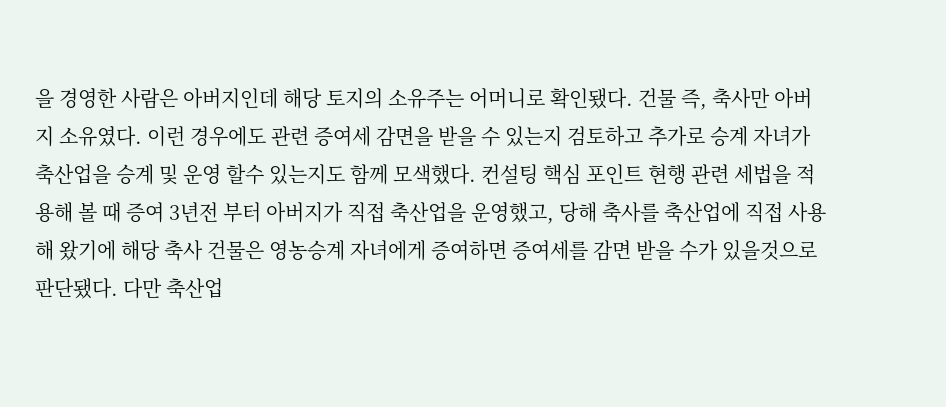을 경영한 사람은 아버지인데 해당 토지의 소유주는 어머니로 확인됐다. 건물 즉, 축사만 아버지 소유였다. 이런 경우에도 관련 증여세 감면을 받을 수 있는지 검토하고 추가로 승계 자녀가 축산업을 승계 및 운영 할수 있는지도 함께 모색했다. 컨설팅 핵심 포인트 현행 관련 세법을 적용해 볼 때 증여 3년전 부터 아버지가 직접 축산업을 운영했고, 당해 축사를 축산업에 직접 사용해 왔기에 해당 축사 건물은 영농승계 자녀에게 증여하면 증여세를 감면 받을 수가 있을것으로 판단됐다. 다만 축산업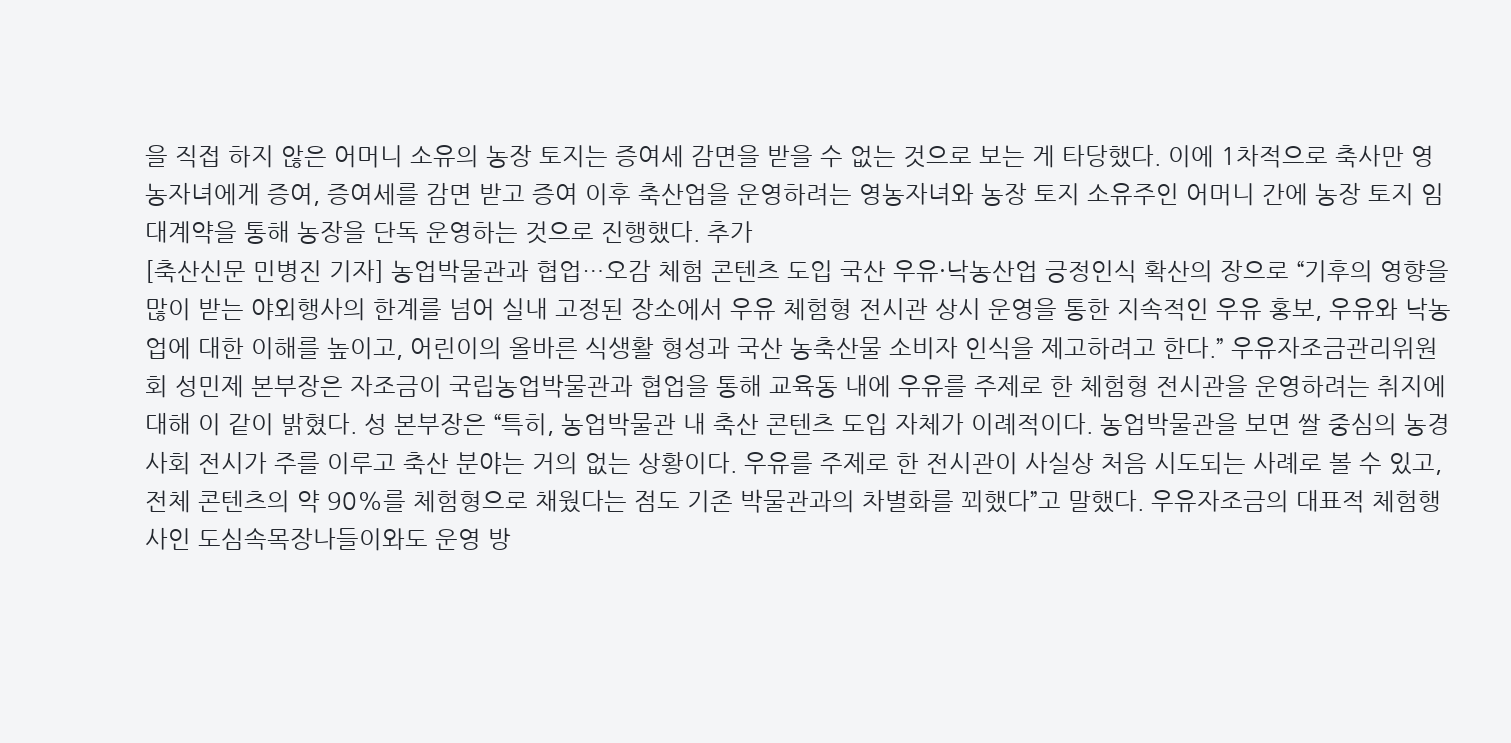을 직접 하지 않은 어머니 소유의 농장 토지는 증여세 감면을 받을 수 없는 것으로 보는 게 타당했다. 이에 1차적으로 축사만 영농자녀에게 증여, 증여세를 감면 받고 증여 이후 축산업을 운영하려는 영농자녀와 농장 토지 소유주인 어머니 간에 농장 토지 임대계약을 통해 농장을 단독 운영하는 것으로 진행했다. 추가
[축산신문 민병진 기자] 농업박물관과 협업…오감 체험 콘텐츠 도입 국산 우유·낙농산업 긍정인식 확산의 장으로 “기후의 영향을 많이 받는 야외행사의 한계를 넘어 실내 고정된 장소에서 우유 체험형 전시관 상시 운영을 통한 지속적인 우유 홍보, 우유와 낙농업에 대한 이해를 높이고, 어린이의 올바른 식생활 형성과 국산 농축산물 소비자 인식을 제고하려고 한다.” 우유자조금관리위원회 성민제 본부장은 자조금이 국립농업박물관과 협업을 통해 교육동 내에 우유를 주제로 한 체험형 전시관을 운영하려는 취지에 대해 이 같이 밝혔다. 성 본부장은 “특히, 농업박물관 내 축산 콘텐츠 도입 자체가 이례적이다. 농업박물관을 보면 쌀 중심의 농경사회 전시가 주를 이루고 축산 분야는 거의 없는 상황이다. 우유를 주제로 한 전시관이 사실상 처음 시도되는 사례로 볼 수 있고, 전체 콘텐츠의 약 90%를 체험형으로 채웠다는 점도 기존 박물관과의 차별화를 꾀했다”고 말했다. 우유자조금의 대표적 체험행사인 도심속목장나들이와도 운영 방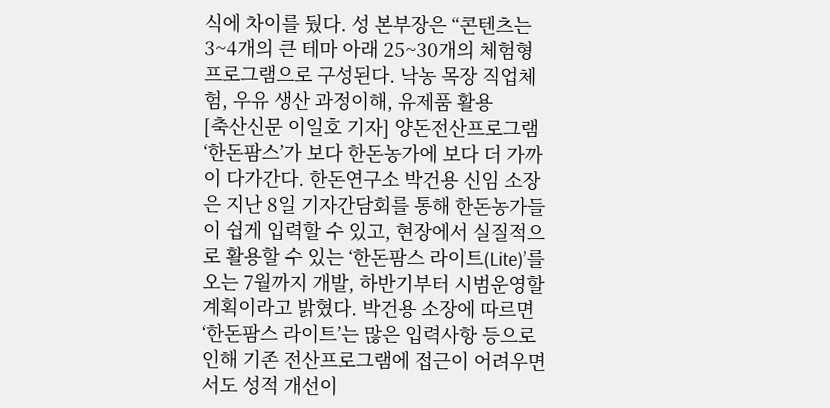식에 차이를 뒀다. 성 본부장은 “콘텐츠는 3~4개의 큰 테마 아래 25~30개의 체험형 프로그램으로 구성된다. 낙농 목장 직업체험, 우유 생산 과정이해, 유제품 활용
[축산신문 이일호 기자] 양돈전산프로그램 ‘한돈팜스’가 보다 한돈농가에 보다 더 가까이 다가간다. 한돈연구소 박건용 신임 소장은 지난 8일 기자간담회를 통해 한돈농가들이 쉽게 입력할 수 있고, 현장에서 실질적으로 활용할 수 있는 ‘한돈팜스 라이트(Lite)’를 오는 7월까지 개발, 하반기부터 시범운영할 계획이라고 밝혔다. 박건용 소장에 따르면 ‘한돈팜스 라이트’는 많은 입력사항 등으로 인해 기존 전산프로그램에 접근이 어려우면서도 성적 개선이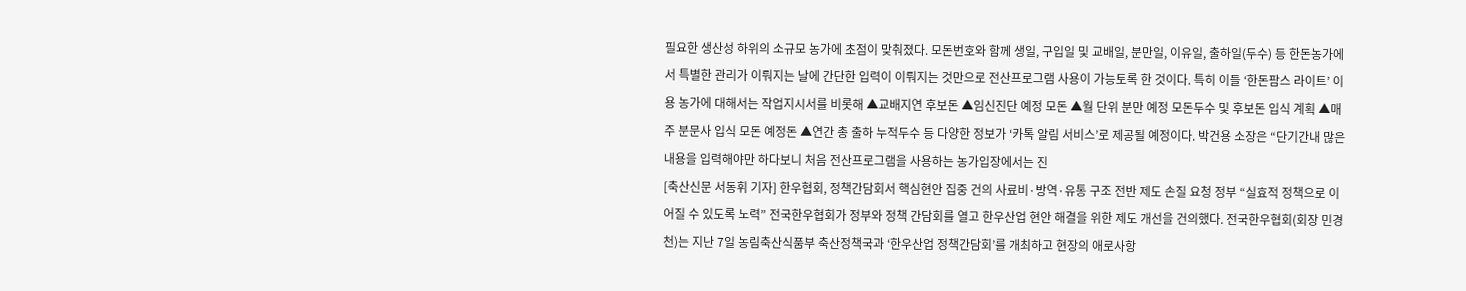필요한 생산성 하위의 소규모 농가에 초점이 맞춰졌다. 모돈번호와 함께 생일, 구입일 및 교배일, 분만일, 이유일, 출하일(두수) 등 한돈농가에서 특별한 관리가 이뤄지는 날에 간단한 입력이 이뤄지는 것만으로 전산프로그램 사용이 가능토록 한 것이다. 특히 이들 ‘한돈팜스 라이트’ 이용 농가에 대해서는 작업지시서를 비롯해 ▲교배지연 후보돈 ▲임신진단 예정 모돈 ▲월 단위 분만 예정 모돈두수 및 후보돈 입식 계획 ▲매주 분문사 입식 모돈 예정돈 ▲연간 총 출하 누적두수 등 다양한 정보가 ‘카톡 알림 서비스’로 제공될 예정이다. 박건용 소장은 “단기간내 많은 내용을 입력해야만 하다보니 처음 전산프로그램을 사용하는 농가입장에서는 진
[축산신문 서동휘 기자] 한우협회, 정책간담회서 핵심현안 집중 건의 사료비·방역·유통 구조 전반 제도 손질 요청 정부 “실효적 정책으로 이어질 수 있도록 노력” 전국한우협회가 정부와 정책 간담회를 열고 한우산업 현안 해결을 위한 제도 개선을 건의했다. 전국한우협회(회장 민경천)는 지난 7일 농림축산식품부 축산정책국과 ‘한우산업 정책간담회’를 개최하고 현장의 애로사항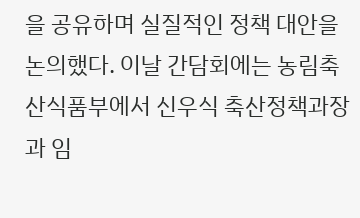을 공유하며 실질적인 정책 대안을 논의했다. 이날 간담회에는 농림축산식품부에서 신우식 축산정책과장과 임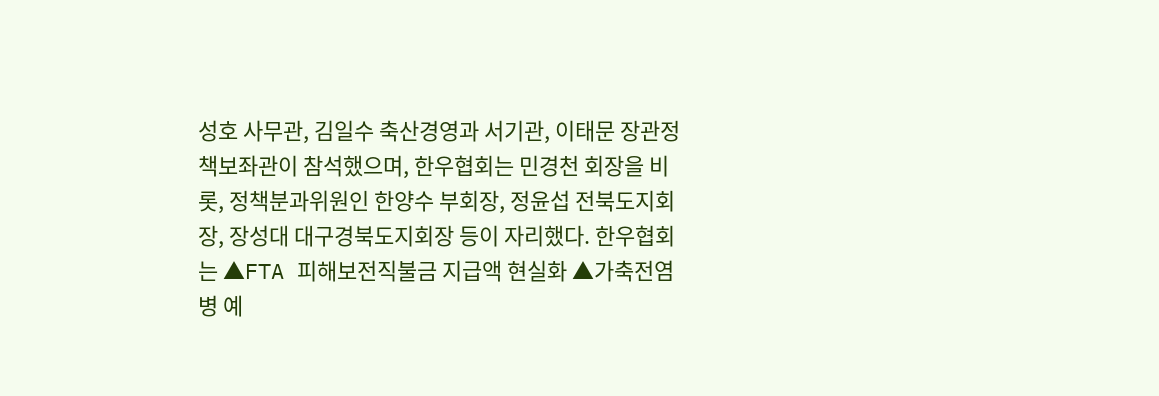성호 사무관, 김일수 축산경영과 서기관, 이태문 장관정책보좌관이 참석했으며, 한우협회는 민경천 회장을 비롯, 정책분과위원인 한양수 부회장, 정윤섭 전북도지회장, 장성대 대구경북도지회장 등이 자리했다. 한우협회는 ▲FTA 피해보전직불금 지급액 현실화 ▲가축전염병 예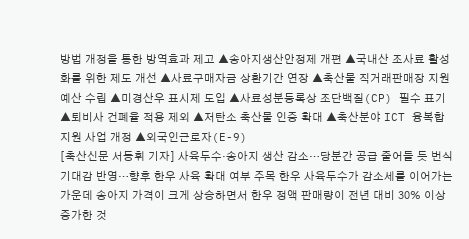방법 개정을 통한 방역효과 제고 ▲송아지생산안정제 개편 ▲국내산 조사료 활성화를 위한 제도 개선 ▲사료구매자금 상환기간 연장 ▲축산물 직거래판매장 지원예산 수립 ▲미경산우 표시제 도입 ▲사료성분등록상 조단백질(CP) 필수 표기 ▲퇴비사 건폐율 적용 제외 ▲저탄소 축산물 인증 확대 ▲축산분야 ICT 융복합지원 사업 개정 ▲외국인근로자(E-9)
[축산신문 서동휘 기자] 사육두수·송아지 생산 감소…당분간 공급 줄어들 듯 번식 기대감 반영…향후 한우 사육 확대 여부 주목 한우 사육두수가 감소세를 이어가는 가운데 송아지 가격이 크게 상승하면서 한우 정액 판매량이 전년 대비 30% 이상 증가한 것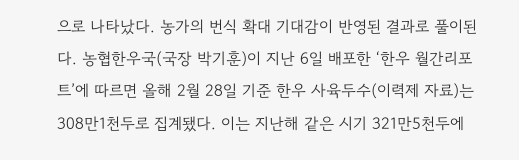으로 나타났다. 농가의 번식 확대 기대감이 반영된 결과로 풀이된다. 농협한우국(국장 박기훈)이 지난 6일 배포한 ‘한우 월간리포트’에 따르면 올해 2월 28일 기준 한우 사육두수(이력제 자료)는 308만1천두로 집계됐다. 이는 지난해 같은 시기 321만5천두에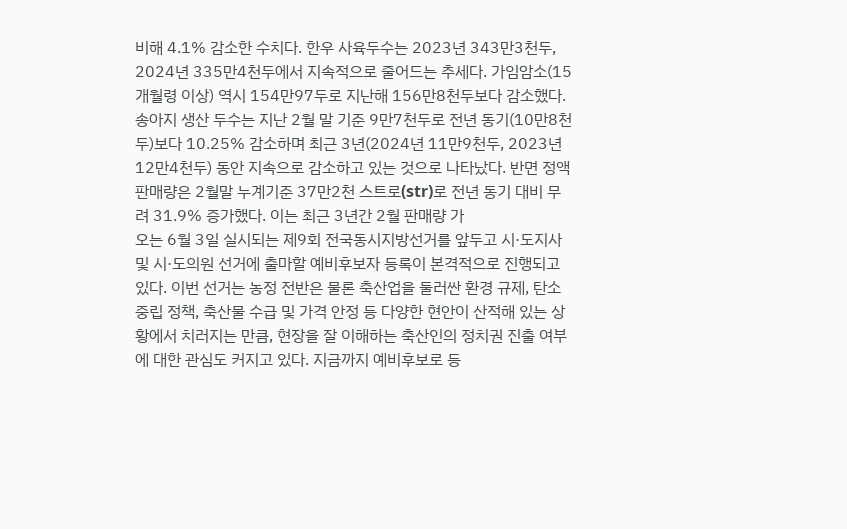비해 4.1% 감소한 수치다. 한우 사육두수는 2023년 343만3천두, 2024년 335만4천두에서 지속적으로 줄어드는 추세다. 가임암소(15개월령 이상) 역시 154만97두로 지난해 156만8천두보다 감소했다. 송아지 생산 두수는 지난 2월 말 기준 9만7천두로 전년 동기(10만8천두)보다 10.25% 감소하며 최근 3년(2024년 11만9천두, 2023년 12만4천두) 동안 지속으로 감소하고 있는 것으로 나타났다. 반면 정액 판매량은 2월말 누계기준 37만2천 스트로(str)로 전년 동기 대비 무려 31.9% 증가했다. 이는 최근 3년간 2월 판매량 가
오는 6월 3일 실시되는 제9회 전국동시지방선거를 앞두고 시·도지사 및 시·도의원 선거에 출마할 예비후보자 등록이 본격적으로 진행되고 있다. 이번 선거는 농정 전반은 물론 축산업을 둘러싼 환경 규제, 탄소중립 정책, 축산물 수급 및 가격 안정 등 다양한 현안이 산적해 있는 상황에서 치러지는 만큼, 현장을 잘 이해하는 축산인의 정치권 진출 여부에 대한 관심도 커지고 있다. 지금까지 예비후보로 등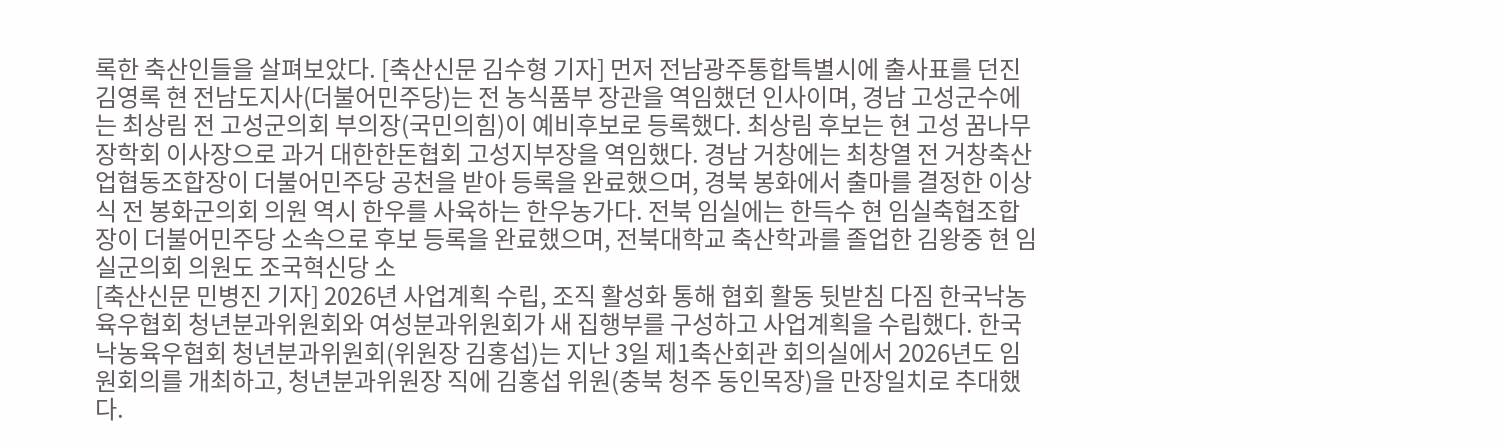록한 축산인들을 살펴보았다. [축산신문 김수형 기자] 먼저 전남광주통합특별시에 출사표를 던진 김영록 현 전남도지사(더불어민주당)는 전 농식품부 장관을 역임했던 인사이며, 경남 고성군수에는 최상림 전 고성군의회 부의장(국민의힘)이 예비후보로 등록했다. 최상림 후보는 현 고성 꿈나무 장학회 이사장으로 과거 대한한돈협회 고성지부장을 역임했다. 경남 거창에는 최창열 전 거창축산업협동조합장이 더불어민주당 공천을 받아 등록을 완료했으며, 경북 봉화에서 출마를 결정한 이상식 전 봉화군의회 의원 역시 한우를 사육하는 한우농가다. 전북 임실에는 한득수 현 임실축협조합장이 더불어민주당 소속으로 후보 등록을 완료했으며, 전북대학교 축산학과를 졸업한 김왕중 현 임실군의회 의원도 조국혁신당 소
[축산신문 민병진 기자] 2026년 사업계획 수립, 조직 활성화 통해 협회 활동 뒷받침 다짐 한국낙농육우협회 청년분과위원회와 여성분과위원회가 새 집행부를 구성하고 사업계획을 수립했다. 한국낙농육우협회 청년분과위원회(위원장 김홍섭)는 지난 3일 제1축산회관 회의실에서 2026년도 임원회의를 개최하고, 청년분과위원장 직에 김홍섭 위원(충북 청주 동인목장)을 만장일치로 추대했다.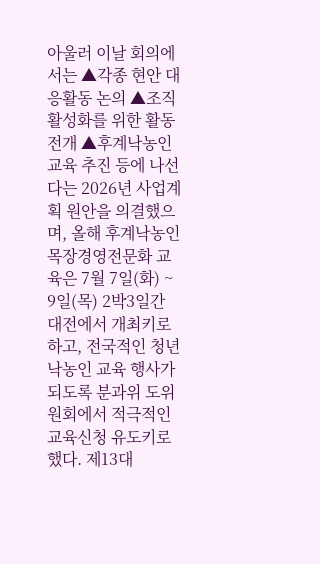아울러 이날 회의에서는 ▲각종 현안 대응활동 논의 ▲조직활성화를 위한 활동 전개 ▲후계낙농인 교육 추진 등에 나선다는 2026년 사업계획 원안을 의결했으며, 올해 후계낙농인 목장경영전문화 교육은 7월 7일(화) ~ 9일(목) 2박3일간 대전에서 개최키로 하고, 전국적인 청년낙농인 교육 행사가 되도록 분과위 도위원회에서 적극적인 교육신청 유도키로 했다. 제13대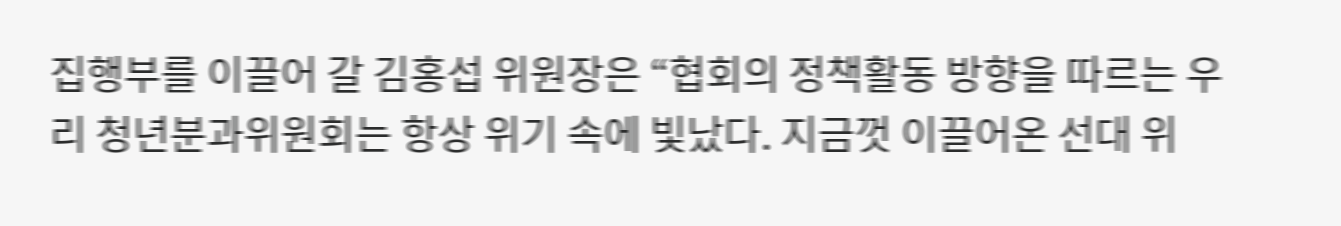집행부를 이끌어 갈 김홍섭 위원장은 “협회의 정책활동 방향을 따르는 우리 청년분과위원회는 항상 위기 속에 빛났다. 지금껏 이끌어온 선대 위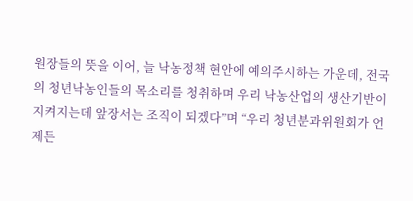원장들의 뜻을 이어, 늘 낙농정책 현안에 예의주시하는 가운데, 전국의 청년낙농인들의 목소리를 청취하며 우리 낙농산업의 생산기반이 지켜지는데 앞장서는 조직이 되겠다”며 “우리 청년분과위원회가 언제든